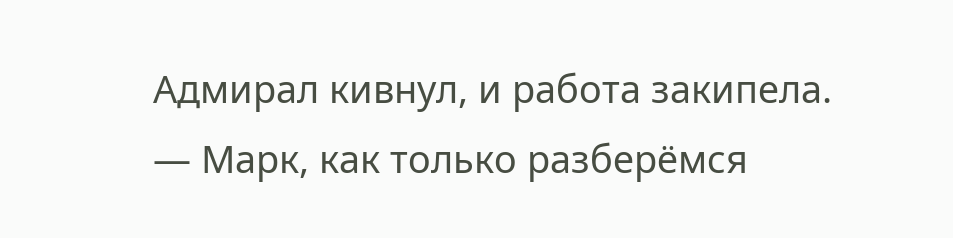Адмирал кивнул, и работа закипела.
— Марк, как только разберёмся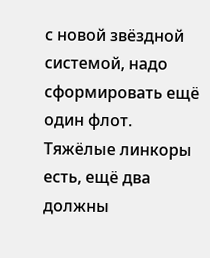с новой звёздной системой, надо сформировать ещё один флот. Тяжёлые линкоры есть, ещё два должны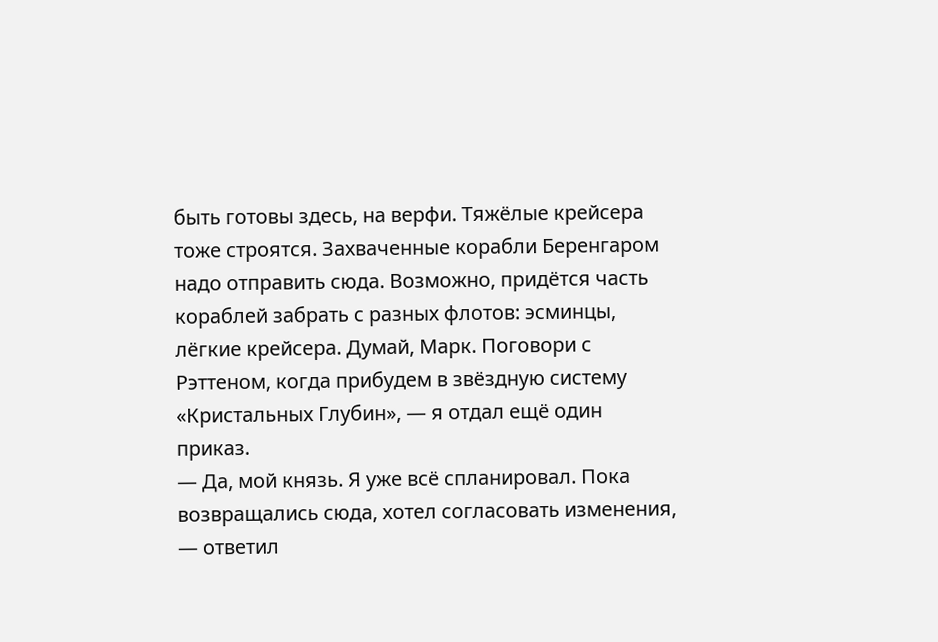быть готовы здесь, на верфи. Тяжёлые крейсера тоже строятся. Захваченные корабли Беренгаром надо отправить сюда. Возможно, придётся часть кораблей забрать с разных флотов: эсминцы, лёгкие крейсера. Думай, Марк. Поговори с Рэттеном, когда прибудем в звёздную систему «Кристальных Глубин», — я отдал ещё один приказ.
— Да, мой князь. Я уже всё спланировал. Пока возвращались сюда, хотел согласовать изменения, — ответил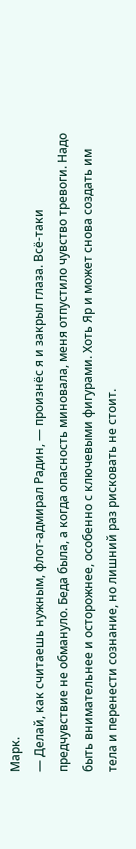Марк.
— Делай, как считаешь нужным, флот‑адмирал Радин, — произнёс я и закрыл глаза. Всё‑таки предчувствие не обмануло. Беда была, а когда опасность миновала, меня отпустило чувство тревоги. Надо быть внимательнее и осторожнее, особенно с ключевыми фигурами. Хоть Яр и может снова создать им тела и перенести сознание, но лишний раз рисковать не стоит.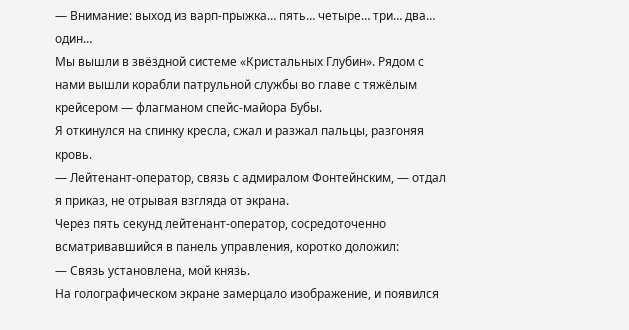— Внимание: выход из варп‑прыжка… пять… четыре… три… два… один…
Мы вышли в звёздной системе «Кристальных Глубин». Рядом с нами вышли корабли патрульной службы во главе с тяжёлым крейсером — флагманом спейс‑майора Бубы.
Я откинулся на спинку кресла, сжал и разжал пальцы, разгоняя кровь.
— Лейтенант-оператор, связь с адмиралом Фонтейнским, — отдал я приказ, не отрывая взгляда от экрана.
Через пять секунд лейтенант‑оператор, сосредоточенно всматривавшийся в панель управления, коротко доложил:
— Связь установлена, мой князь.
На голографическом экране замерцало изображение, и появился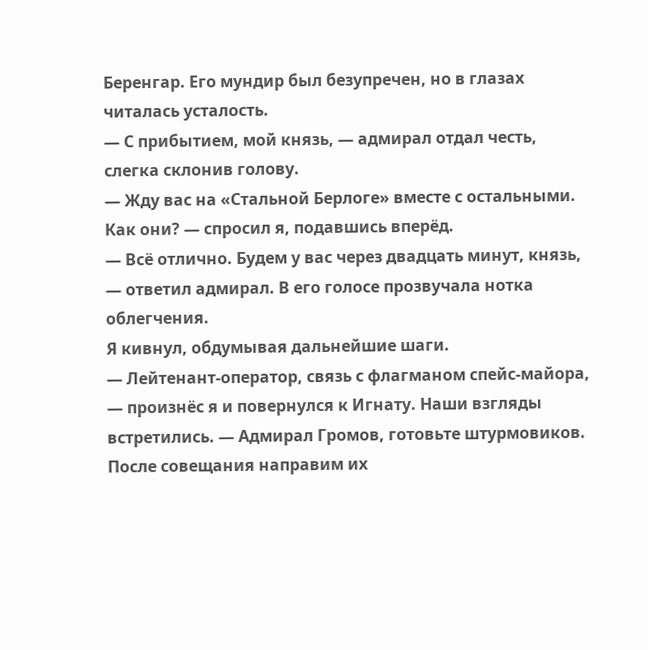Беренгар. Его мундир был безупречен, но в глазах читалась усталость.
— С прибытием, мой князь, — адмирал отдал честь, слегка склонив голову.
— Жду вас на «Стальной Берлоге» вместе с остальными. Как они? — спросил я, подавшись вперёд.
— Всё отлично. Будем у вас через двадцать минут, князь, — ответил адмирал. В его голосе прозвучала нотка облегчения.
Я кивнул, обдумывая дальнейшие шаги.
— Лейтенант‑оператор, связь с флагманом спейс‑майора, — произнёс я и повернулся к Игнату. Наши взгляды встретились. — Адмирал Громов, готовьте штурмовиков. После совещания направим их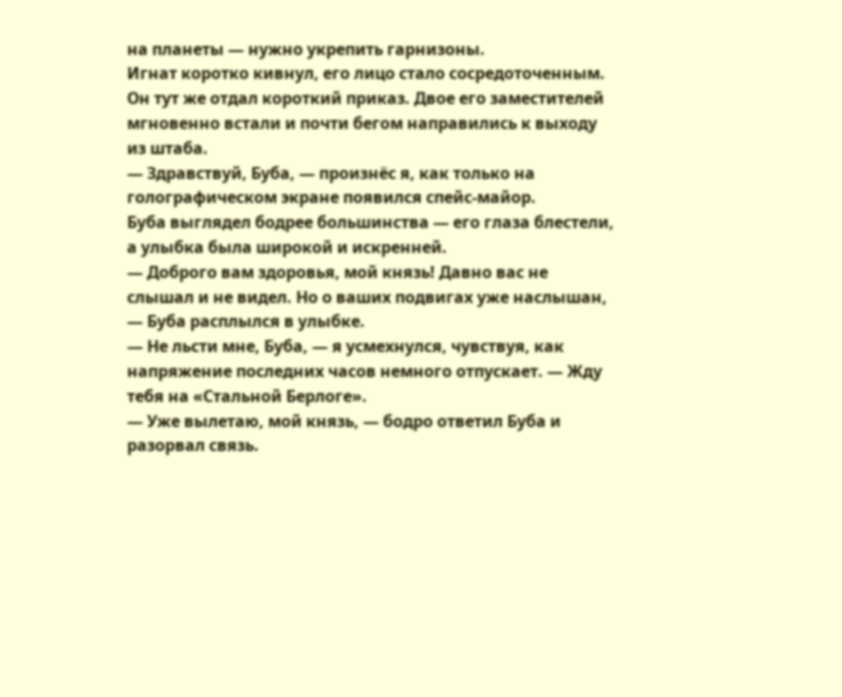на планеты — нужно укрепить гарнизоны.
Игнат коротко кивнул, его лицо стало сосредоточенным. Он тут же отдал короткий приказ. Двое его заместителей мгновенно встали и почти бегом направились к выходу из штаба.
— Здравствуй, Буба, — произнёс я, как только на голографическом экране появился спейс‑майор.
Буба выглядел бодрее большинства — его глаза блестели, а улыбка была широкой и искренней.
— Доброго вам здоровья, мой князь! Давно вас не слышал и не видел. Но о ваших подвигах уже наслышан, — Буба расплылся в улыбке.
— Не льсти мне, Буба, — я усмехнулся, чувствуя, как напряжение последних часов немного отпускает. — Жду тебя на «Стальной Берлоге».
— Уже вылетаю, мой князь, — бодро ответил Буба и разорвал связь.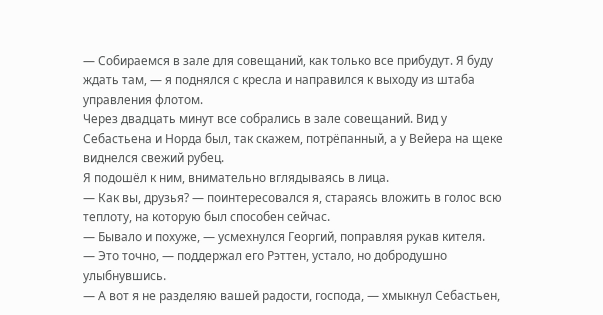— Собираемся в зале для совещаний, как только все прибудут. Я буду ждать там, — я поднялся с кресла и направился к выходу из штаба управления флотом.
Через двадцать минут все собрались в зале совещаний. Вид у Себастьена и Норда был, так скажем, потрёпанный, а у Вейера на щеке виднелся свежий рубец.
Я подошёл к ним, внимательно вглядываясь в лица.
— Как вы, друзья? — поинтересовался я, стараясь вложить в голос всю теплоту, на которую был способен сейчас.
— Бывало и похуже, — усмехнулся Георгий, поправляя рукав кителя.
— Это точно, — поддержал его Рэттен, устало, но добродушно улыбнувшись.
— А вот я не разделяю вашей радости, господа, — хмыкнул Себастьен,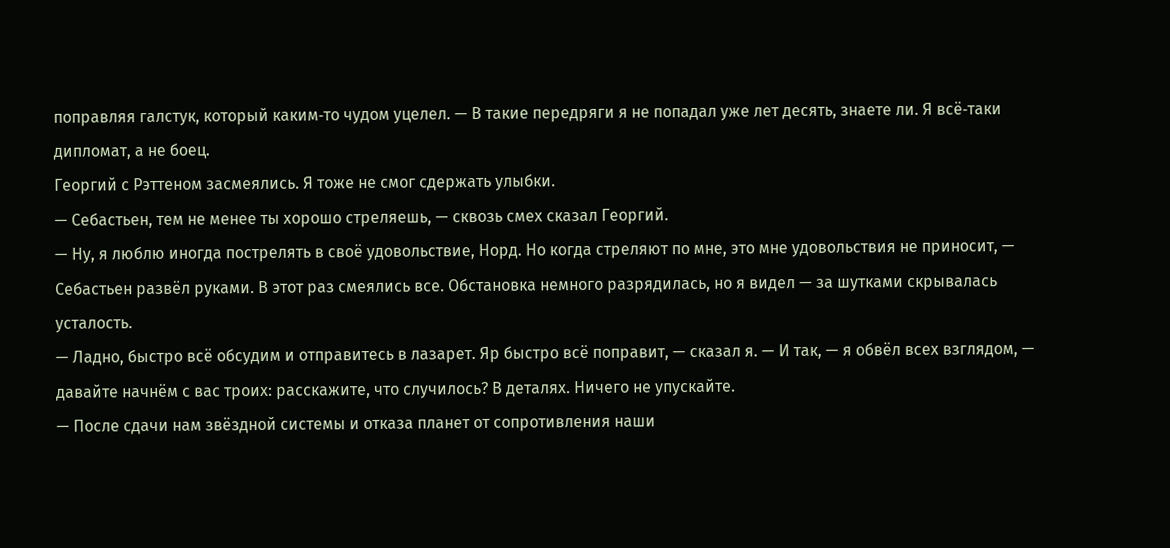поправляя галстук, который каким‑то чудом уцелел. — В такие передряги я не попадал уже лет десять, знаете ли. Я всё‑таки дипломат, а не боец.
Георгий с Рэттеном засмеялись. Я тоже не смог сдержать улыбки.
— Себастьен, тем не менее ты хорошо стреляешь, — сквозь смех сказал Георгий.
— Ну, я люблю иногда пострелять в своё удовольствие, Норд. Но когда стреляют по мне, это мне удовольствия не приносит, — Себастьен развёл руками. В этот раз смеялись все. Обстановка немного разрядилась, но я видел — за шутками скрывалась усталость.
— Ладно, быстро всё обсудим и отправитесь в лазарет. Яр быстро всё поправит, — сказал я. — И так, — я обвёл всех взглядом, — давайте начнём с вас троих: расскажите, что случилось? В деталях. Ничего не упускайте.
— После сдачи нам звёздной системы и отказа планет от сопротивления наши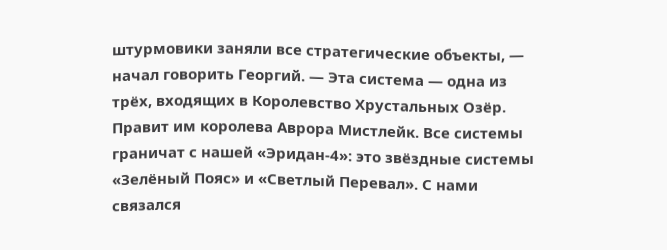штурмовики заняли все стратегические объекты, — начал говорить Георгий. — Эта система — одна из трёх, входящих в Королевство Хрустальных Озёр. Правит им королева Аврора Мистлейк. Все системы граничат с нашей «Эридан‑4»: это звёздные системы «Зелёный Пояс» и «Светлый Перевал». С нами связался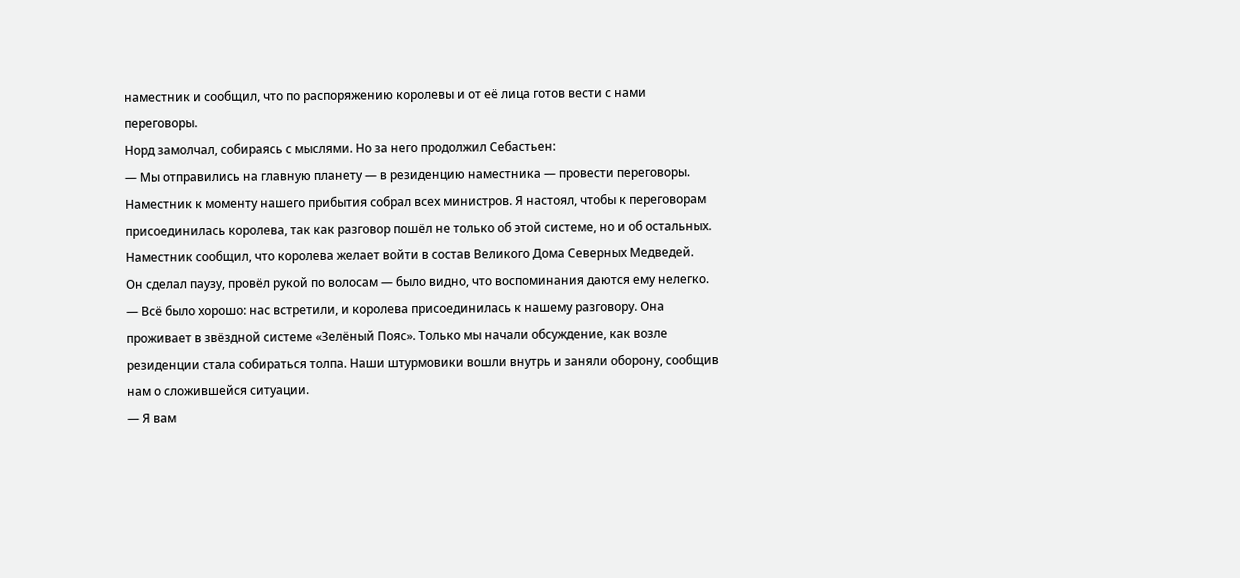наместник и сообщил, что по распоряжению королевы и от её лица готов вести с нами переговоры.
Норд замолчал, собираясь с мыслями. Но за него продолжил Себастьен:
— Мы отправились на главную планету — в резиденцию наместника — провести переговоры. Наместник к моменту нашего прибытия собрал всех министров. Я настоял, чтобы к переговорам присоединилась королева, так как разговор пошёл не только об этой системе, но и об остальных. Наместник сообщил, что королева желает войти в состав Великого Дома Северных Медведей.
Он сделал паузу, провёл рукой по волосам — было видно, что воспоминания даются ему нелегко.
— Всё было хорошо: нас встретили, и королева присоединилась к нашему разговору. Она проживает в звёздной системе «Зелёный Пояс». Только мы начали обсуждение, как возле резиденции стала собираться толпа. Наши штурмовики вошли внутрь и заняли оборону, сообщив нам о сложившейся ситуации.
— Я вам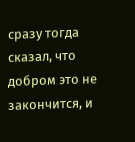сразу тогда сказал, что добром это не закончится, и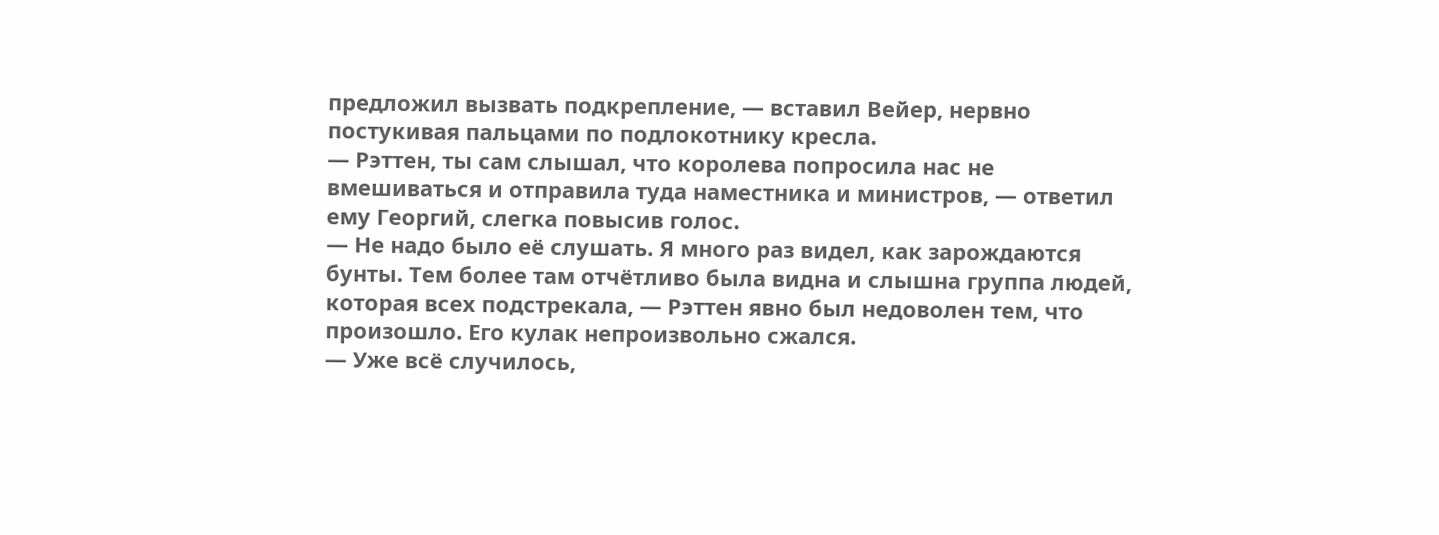предложил вызвать подкрепление, — вставил Вейер, нервно постукивая пальцами по подлокотнику кресла.
— Рэттен, ты сам слышал, что королева попросила нас не вмешиваться и отправила туда наместника и министров, — ответил ему Георгий, слегка повысив голос.
— Не надо было её слушать. Я много раз видел, как зарождаются бунты. Тем более там отчётливо была видна и слышна группа людей, которая всех подстрекала, — Рэттен явно был недоволен тем, что произошло. Его кулак непроизвольно сжался.
— Уже всё случилось,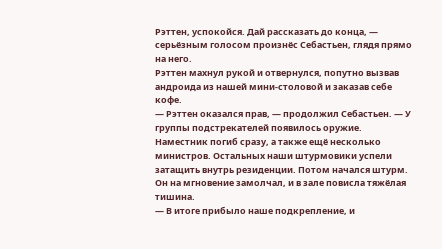Рэттен, успокойся. Дай рассказать до конца, — серьёзным голосом произнёс Себастьен, глядя прямо на него.
Рэттен махнул рукой и отвернулся, попутно вызвав андроида из нашей мини‑столовой и заказав себе кофе.
— Рэттен оказался прав, — продолжил Себастьен. — У группы подстрекателей появилось оружие. Наместник погиб сразу, а также ещё несколько министров. Остальных наши штурмовики успели затащить внутрь резиденции. Потом начался штурм.
Он на мгновение замолчал, и в зале повисла тяжёлая тишина.
— В итоге прибыло наше подкрепление, и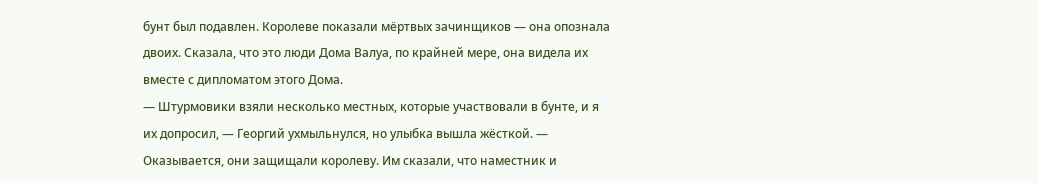бунт был подавлен. Королеве показали мёртвых зачинщиков — она опознала двоих. Сказала, что это люди Дома Валуа, по крайней мере, она видела их вместе с дипломатом этого Дома.
— Штурмовики взяли несколько местных, которые участвовали в бунте, и я их допросил, — Георгий ухмыльнулся, но улыбка вышла жёсткой. — Оказывается, они защищали королеву. Им сказали, что наместник и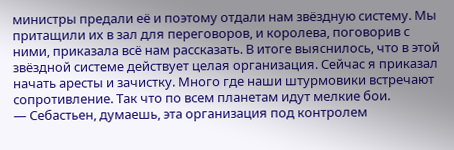министры предали её и поэтому отдали нам звёздную систему. Мы притащили их в зал для переговоров, и королева, поговорив с ними, приказала всё нам рассказать. В итоге выяснилось, что в этой звёздной системе действует целая организация. Сейчас я приказал начать аресты и зачистку. Много где наши штурмовики встречают сопротивление. Так что по всем планетам идут мелкие бои.
— Себастьен, думаешь, эта организация под контролем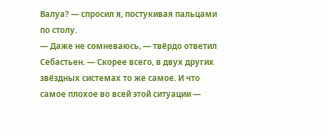Валуа? — спросил я, постукивая пальцами по столу.
— Даже не сомневаюсь, — твёрдо ответил Себастьен. — Скорее всего, в двух других звёздных системах то же самое. И что самое плохое во всей этой ситуации —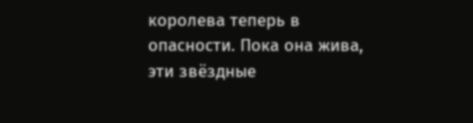королева теперь в опасности. Пока она жива, эти звёздные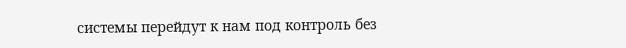системы перейдут к нам под контроль без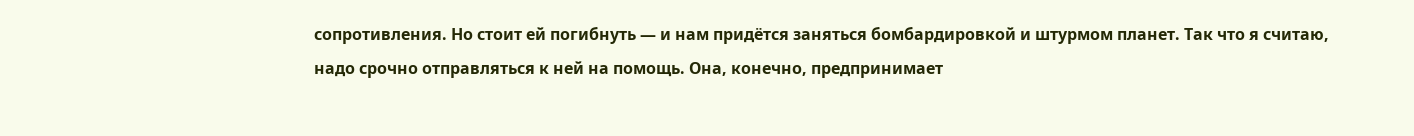сопротивления. Но стоит ей погибнуть — и нам придётся заняться бомбардировкой и штурмом планет. Так что я считаю, надо срочно отправляться к ней на помощь. Она, конечно, предпринимает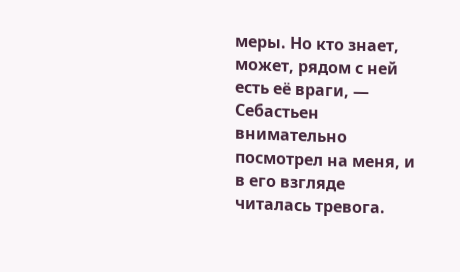меры. Но кто знает, может, рядом с ней есть её враги, — Себастьен внимательно посмотрел на меня, и в его взгляде читалась тревога.